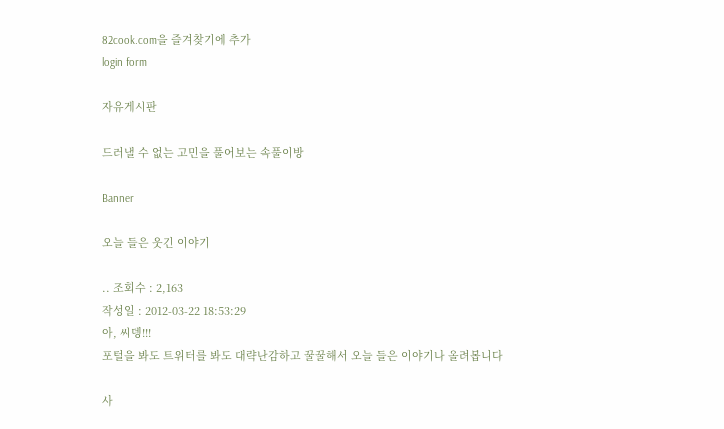82cook.com을 즐겨찾기에 추가
login form

자유게시판

드러낼 수 없는 고민을 풀어보는 속풀이방

Banner

오늘 들은 웃긴 이야기

.. 조회수 : 2,163
작성일 : 2012-03-22 18:53:29
아, 씨뎅!!!
포털을 봐도 트위터를 봐도 대략난감하고 꿀꿀해서 오늘 들은 이야기나 올려봅니다

사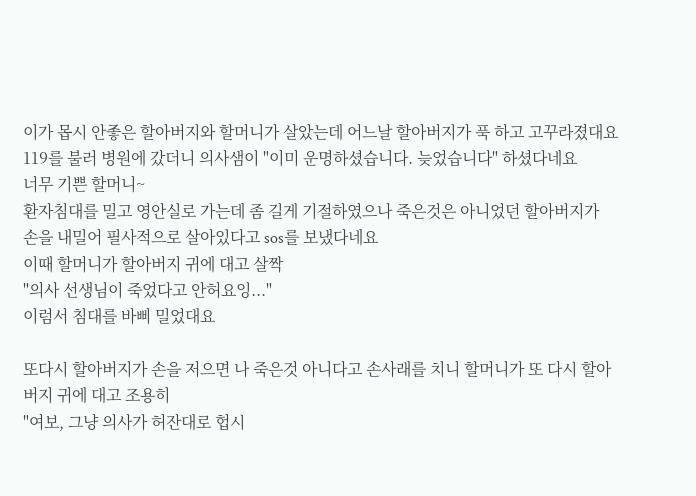이가 몹시 안좋은 할아버지와 할머니가 살았는데 어느날 할아버지가 푹 하고 고꾸라졌대요
119를 불러 병원에 갔더니 의사샘이 "이미 운명하셨습니다. 늦었습니다" 하셨다네요
너무 기쁜 할머니~
환자침대를 밀고 영안실로 가는데 좀 길게 기절하였으나 죽은것은 아니었던 할아버지가
손을 내밀어 필사적으로 살아있다고 sos를 보냈다네요
이때 할머니가 할아버지 귀에 대고 살짝
"의사 선생님이 죽었다고 안허요잉..."
이럼서 침대를 바삐 밀었대요

또다시 할아버지가 손을 저으면 나 죽은것 아니다고 손사래를 치니 할머니가 또 다시 할아버지 귀에 대고 조용히
"여보, 그냥 의사가 허잔대로 헙시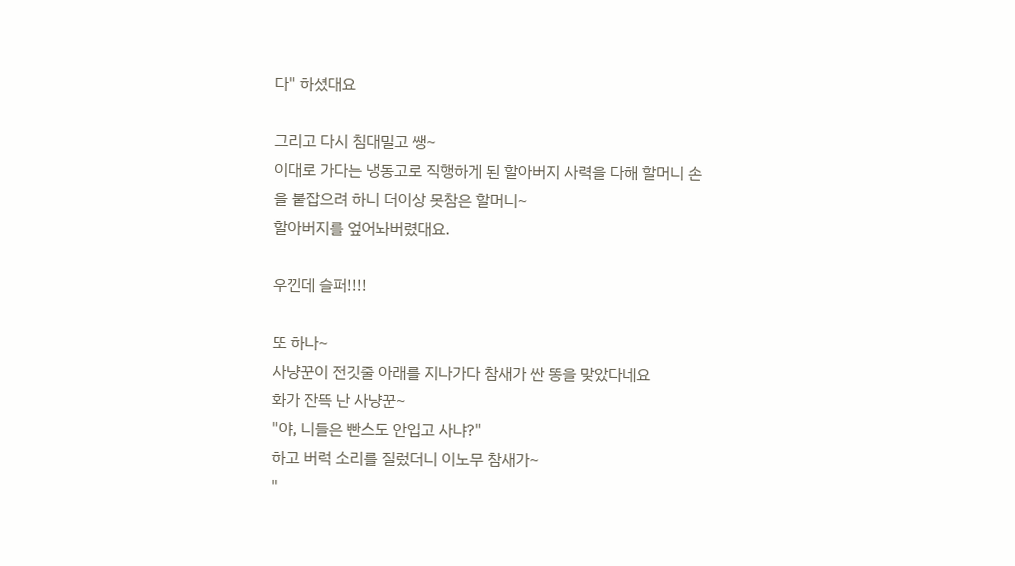다" 하셨대요

그리고 다시 침대밀고 쌩~
이대로 가다는 냉동고로 직행하게 된 할아버지 사력을 다해 할머니 손을 붙잡으려 하니 더이상 못참은 할머니~
할아버지를 엎어놔버렸대요.

우낀데 슬퍼!!!!

또 하나~
사냥꾼이 전깃줄 아래를 지나가다 참새가 싼 똥을 맞았다네요
화가 잔뜩 난 사냥꾼~
"야, 니들은 빤스도 안입고 사냐?"
하고 버럭 소리를 질렀더니 이노무 참새가~
"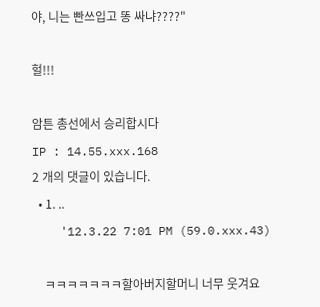야, 니는 빤쓰입고 똥 싸냐????"

헐!!!

암튼 총선에서 승리합시다
IP : 14.55.xxx.168
2 개의 댓글이 있습니다.
  • 1. ..
    '12.3.22 7:01 PM (59.0.xxx.43)

    ㅋㅋㅋㅋㅋㅋㅋ할아버지할머니 너무 웃겨요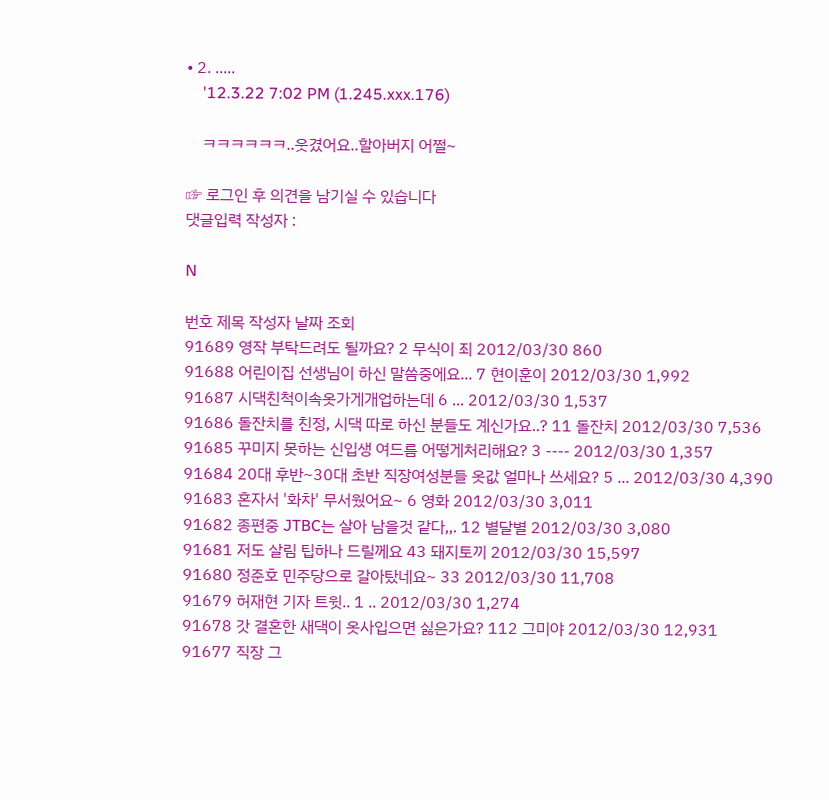• 2. .....
    '12.3.22 7:02 PM (1.245.xxx.176)

    ㅋㅋㅋㅋㅋㅋ..웃겼어요..할아버지 어쩔~

☞ 로그인 후 의견을 남기실 수 있습니다
댓글입력 작성자 :

N

번호 제목 작성자 날짜 조회
91689 영작 부탁드려도 될까요? 2 무식이 죄 2012/03/30 860
91688 어린이집 선생님이 하신 말씀중에요... 7 현이훈이 2012/03/30 1,992
91687 시댁친척이속옷가게개업하는데 6 ... 2012/03/30 1,537
91686 돌잔치를 친정, 시댁 따로 하신 분들도 계신가요..? 11 돌잔치 2012/03/30 7,536
91685 꾸미지 못하는 신입생 여드름 어떻게처리해요? 3 ---- 2012/03/30 1,357
91684 20대 후반~30대 초반 직장여성분들 옷값 얼마나 쓰세요? 5 ... 2012/03/30 4,390
91683 혼자서 '화차' 무서웠어요~ 6 영화 2012/03/30 3,011
91682 종편중 JTBC는 살아 남을것 같다,,. 12 별달별 2012/03/30 3,080
91681 저도 살림 팁하나 드릴께요 43 돼지토끼 2012/03/30 15,597
91680 정준호 민주당으로 갈아탔네요~ 33 2012/03/30 11,708
91679 허재현 기자 트윗.. 1 .. 2012/03/30 1,274
91678 갓 결혼한 새댁이 옷사입으면 싫은가요? 112 그미야 2012/03/30 12,931
91677 직장 그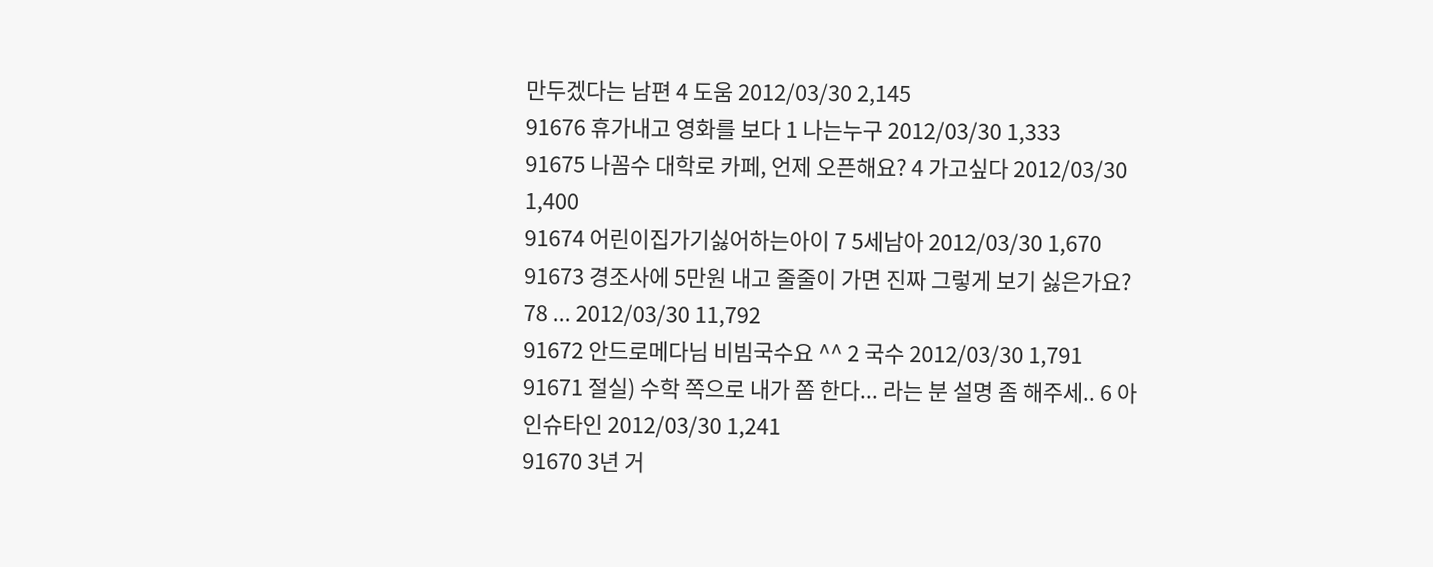만두겠다는 남편 4 도움 2012/03/30 2,145
91676 휴가내고 영화를 보다 1 나는누구 2012/03/30 1,333
91675 나꼼수 대학로 카페, 언제 오픈해요? 4 가고싶다 2012/03/30 1,400
91674 어린이집가기싫어하는아이 7 5세남아 2012/03/30 1,670
91673 경조사에 5만원 내고 줄줄이 가면 진짜 그렇게 보기 싫은가요? 78 ... 2012/03/30 11,792
91672 안드로메다님 비빔국수요 ^^ 2 국수 2012/03/30 1,791
91671 절실) 수학 쪽으로 내가 쫌 한다... 라는 분 설명 좀 해주세.. 6 아인슈타인 2012/03/30 1,241
91670 3년 거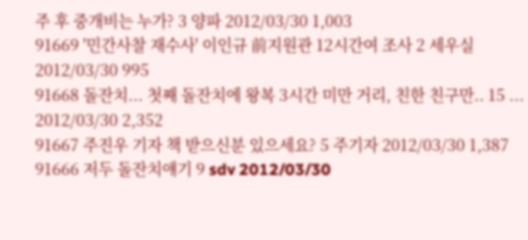주 후 중개비는 누가? 3 양파 2012/03/30 1,003
91669 '민간사찰 재수사' 이인규 前지원관 12시간여 조사 2 세우실 2012/03/30 995
91668 돌잔치... 첫째 돌잔치에 왕복 3시간 미만 거리, 친한 친구만.. 15 ... 2012/03/30 2,352
91667 주진우 기자 책 받으신분 있으세요? 5 주기자 2012/03/30 1,387
91666 저두 돌잔치얘기 9 sdv 2012/03/30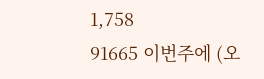1,758
91665 이번주에 (오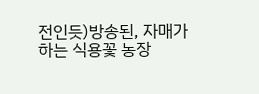전인듯)방송된, 자매가 하는 식용꽃 농장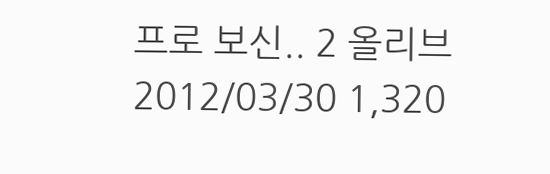프로 보신.. 2 올리브 2012/03/30 1,320